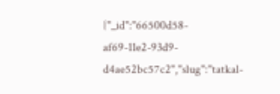{"_id":"66500d58-af69-11e2-93d9-d4ae52bc57c2","slug":"tatkal-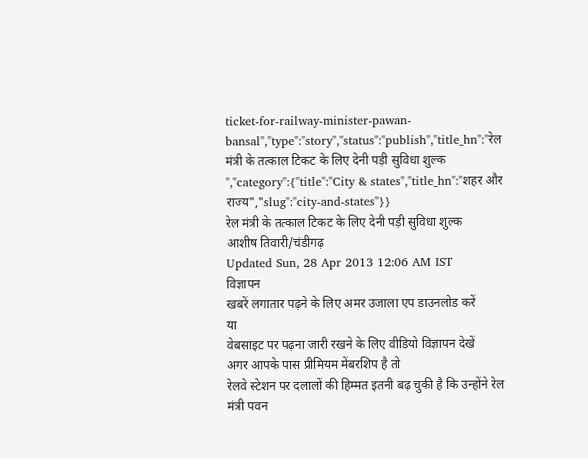ticket-for-railway-minister-pawan-bansal","type":"story","status":"publish","title_hn":"रेल मंत्री के तत्काल टिकट के लिए देनी पड़ी सुविधा शुल्क ","category":{"title":"City & states","title_hn":"शहर और राज्य","slug":"city-and-states"}}
रेल मंत्री के तत्काल टिकट के लिए देनी पड़ी सुविधा शुल्क
आशीष तिवारी/चंडीगढ़
Updated Sun, 28 Apr 2013 12:06 AM IST
विज्ञापन
खबरें लगातार पढ़ने के लिए अमर उजाला एप डाउनलोड करें
या
वेबसाइट पर पढ़ना जारी रखने के लिए वीडियो विज्ञापन देखें
अगर आपके पास प्रीमियम मेंबरशिप है तो
रेलवे स्टेशन पर दलालों की हिम्मत इतनी बढ़ चुकी है कि उन्होंने रेल मंत्री पवन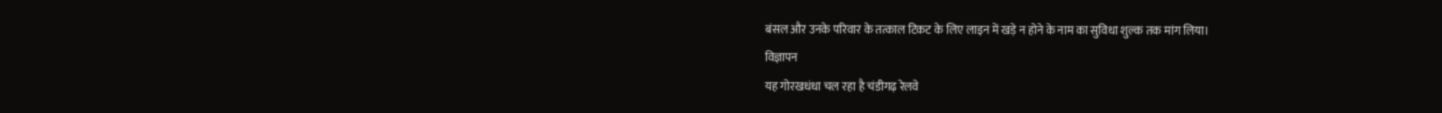बंसल और उनके परिवार के तत्काल टिकट के लिए लाइन में खड़े न होने के नाम का सुविधा शुल्क तक मांग लिया।
विज्ञापन
यह गोरखधंधा चल रहा है चंडीगढ़ रेलवे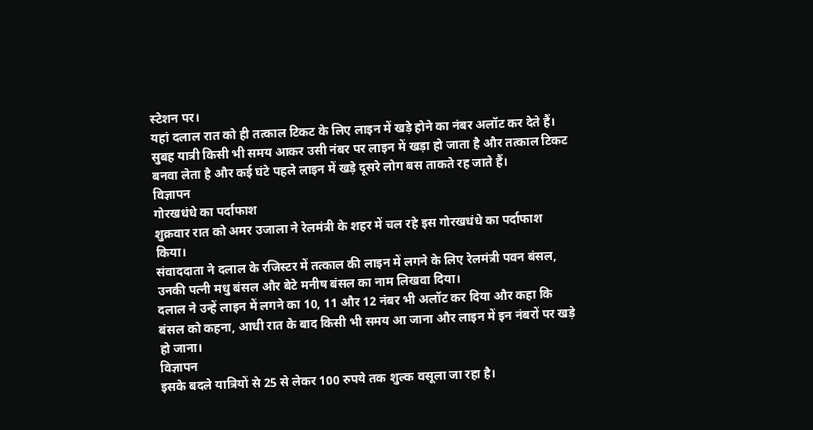स्टेशन पर।
यहां दलाल रात को ही तत्काल टिकट के लिए लाइन में खड़े होने का नंबर अलॉट कर देते हैं। सुबह यात्री किसी भी समय आकर उसी नंबर पर लाइन में खड़ा हो जाता है और तत्काल टिकट बनवा लेता है और कई घंटे पहले लाइन में खड़े दूसरे लोग बस ताकते रह जाते हैं।
विज्ञापन
गोरखधंधे का पर्दाफाश
शुक्रवार रात को अमर उजाला ने रेलमंत्री के शहर में चल रहे इस गोरखधंधे का पर्दाफाश किया।
संवाददाता ने दलाल के रजिस्टर में तत्काल की लाइन में लगने के लिए रेलमंत्री पवन बंसल, उनकी पत्नी मधु बंसल और बेटे मनीष बंसल का नाम लिखवा दिया।
दलाल ने उन्हें लाइन में लगने का 10, 11 और 12 नंबर भी अलॉट कर दिया और कहा कि बंसल को कहना, आधी रात के बाद किसी भी समय आ जाना और लाइन में इन नंबरों पर खड़े हो जाना।
विज्ञापन
इसके बदले यात्रियों से 25 से लेकर 100 रुपये तक शुल्क वसूला जा रहा है।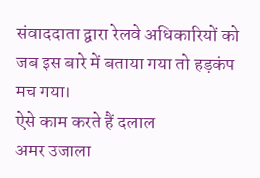संवाददाता द्वारा रेलवे अधिकारियों को जब इस बारे में बताया गया तो हड़कंप मच गया।
ऐसे काम करते हैं दलाल
अमर उजाला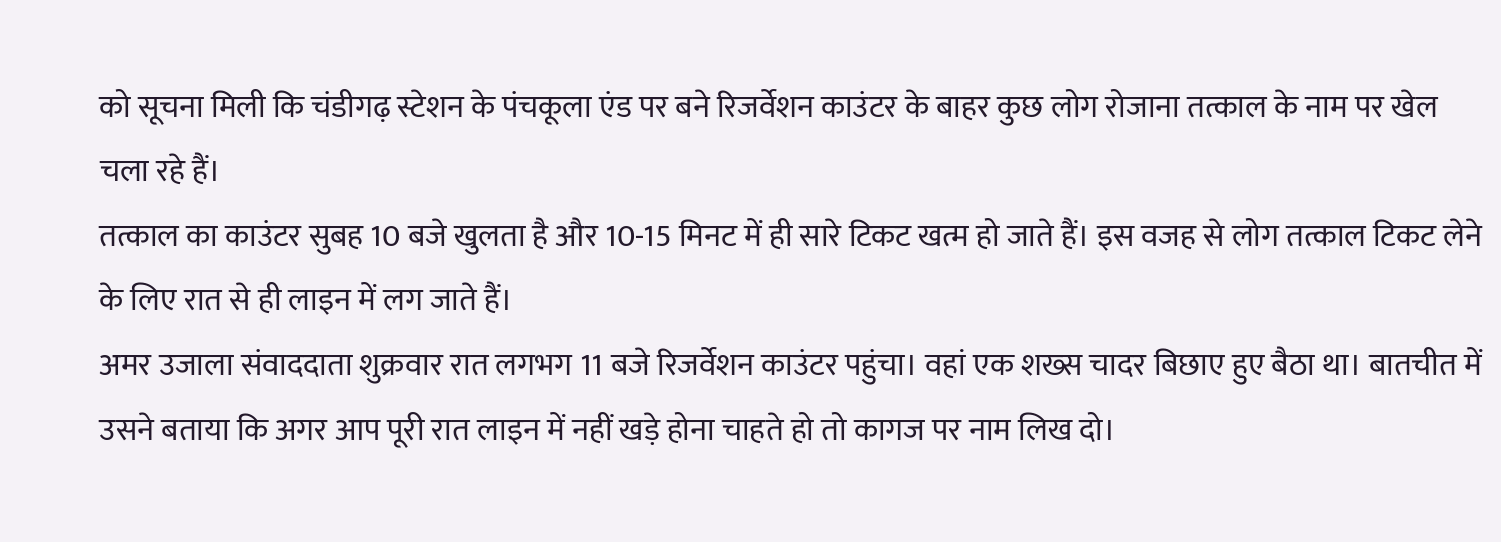को सूचना मिली कि चंडीगढ़ स्टेशन के पंचकूला एंड पर बने रिजर्वेशन काउंटर के बाहर कुछ लोग रोजाना तत्काल के नाम पर खेल चला रहे हैं।
तत्काल का काउंटर सुबह 10 बजे खुलता है और 10-15 मिनट में ही सारे टिकट खत्म हो जाते हैं। इस वजह से लोग तत्काल टिकट लेने के लिए रात से ही लाइन में लग जाते हैं।
अमर उजाला संवाददाता शुक्रवार रात लगभग 11 बजे रिजर्वेशन काउंटर पहुंचा। वहां एक शख्स चादर बिछाए हुए बैठा था। बातचीत में उसने बताया कि अगर आप पूरी रात लाइन में नहीं खड़े होना चाहते हो तो कागज पर नाम लिख दो।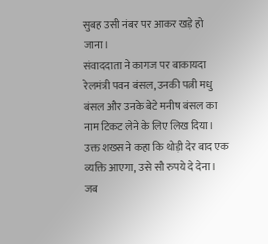सुबह उसी नंबर पर आकर खड़े हो जाना।
संवाददाता ने कागज पर बाकायदा रेलमंत्री पवन बंसल, उनकी पत्नी मधु बंसल और उनके बेटे मनीष बंसल का नाम टिकट लेने के लिए लिख दिया।
उक्त शख्स ने कहा कि थोड़ी देर बाद एक व्यक्ति आएगा, उसे सौ रुपये दे देना। जब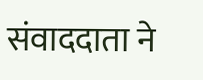संवाददाता ने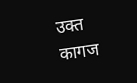उक्त कागज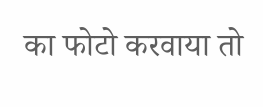का फोटो करवाया तो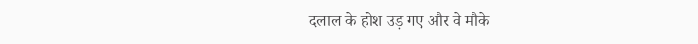दलाल के होश उड़ गए और वे मौके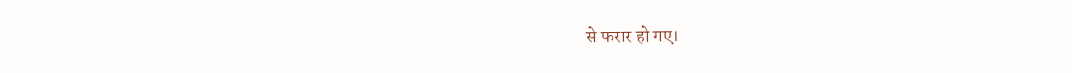से फरार हो गए।